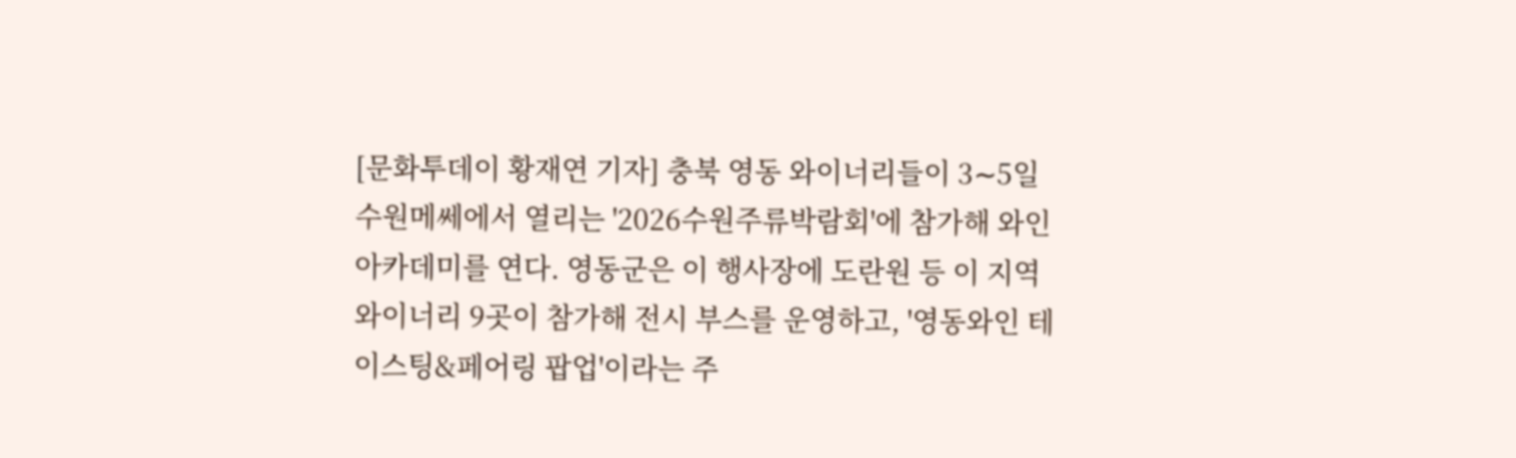[문화투데이 황재연 기자] 충북 영동 와이너리들이 3∼5일 수원메쎄에서 열리는 '2026수원주류박람회'에 참가해 와인 아카데미를 연다. 영동군은 이 행사장에 도란원 등 이 지역 와이너리 9곳이 참가해 전시 부스를 운영하고, '영동와인 테이스팅&페어링 팝업'이라는 주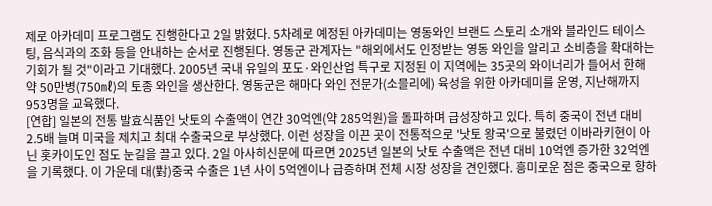제로 아카데미 프로그램도 진행한다고 2일 밝혔다. 5차례로 예정된 아카데미는 영동와인 브랜드 스토리 소개와 블라인드 테이스팅, 음식과의 조화 등을 안내하는 순서로 진행된다. 영동군 관계자는 "해외에서도 인정받는 영동 와인을 알리고 소비층을 확대하는 기회가 될 것"이라고 기대했다. 2005년 국내 유일의 포도·와인산업 특구로 지정된 이 지역에는 35곳의 와이너리가 들어서 한해 약 50만병(750㎖)의 토종 와인을 생산한다. 영동군은 해마다 와인 전문가(소믈리에) 육성을 위한 아카데미를 운영, 지난해까지 953명을 교육했다.
[연합] 일본의 전통 발효식품인 낫토의 수출액이 연간 30억엔(약 285억원)을 돌파하며 급성장하고 있다. 특히 중국이 전년 대비 2.5배 늘며 미국을 제치고 최대 수출국으로 부상했다. 이런 성장을 이끈 곳이 전통적으로 '낫토 왕국'으로 불렸던 이바라키현이 아닌 홋카이도인 점도 눈길을 끌고 있다. 2일 아사히신문에 따르면 2025년 일본의 낫토 수출액은 전년 대비 10억엔 증가한 32억엔을 기록했다. 이 가운데 대(對)중국 수출은 1년 사이 5억엔이나 급증하며 전체 시장 성장을 견인했다. 흥미로운 점은 중국으로 향하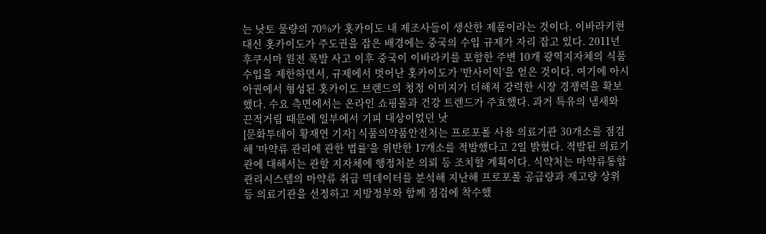는 낫토 물량의 70%가 홋카이도 내 제조사들이 생산한 제품이라는 것이다. 이바라키현 대신 홋카이도가 주도권을 잡은 배경에는 중국의 수입 규제가 자리 잡고 있다. 2011년 후쿠시마 원전 폭발 사고 이후 중국이 이바라키를 포함한 주변 10개 광역지자체의 식품 수입을 제한하면서, 규제에서 벗어난 홋카이도가 '반사이익'을 얻은 것이다. 여기에 아시아권에서 형성된 홋카이도 브랜드의 청정 이미지가 더해져 강력한 시장 경쟁력을 확보했다. 수요 측면에서는 온라인 쇼핑몰과 건강 트렌드가 주효했다. 과거 특유의 냄새와 끈적거림 때문에 일부에서 기피 대상이었던 낫
[문화투데이 황재연 기자] 식품의약품안전처는 프로포폴 사용 의료기관 30개소를 점검해 '마약류 관리에 관한 법률'을 위반한 17개소를 적발했다고 2일 밝혔다. 적발된 의료기관에 대해서는 관할 지자체에 행정처분 의뢰 등 조치할 계획이다. 식약처는 마약류통합관리시스템의 마약류 취급 빅데이터를 분석해 지난해 프로포폴 공급량과 재고량 상위 등 의료기관을 선정하고 지방정부와 함께 점검에 착수했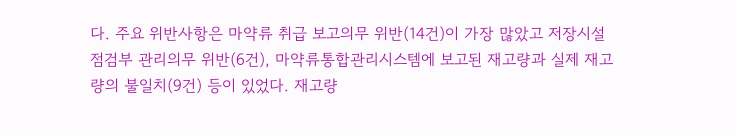다. 주요 위반사항은 마약류 취급 보고의무 위반(14건)이 가장 많았고 저장시설 점검부 관리의무 위반(6건), 마약류통합관리시스템에 보고된 재고량과 실제 재고량의 불일치(9건) 등이 있었다. 재고량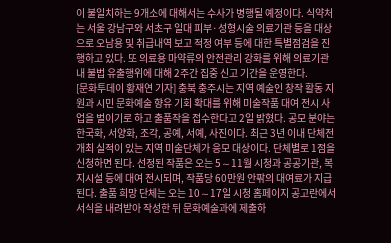이 불일치하는 9개소에 대해서는 수사가 병행될 예정이다. 식약처는 서울 강남구와 서초구 일대 피부·성형시술 의료기관 등을 대상으로 오남용 및 취급내역 보고 적정 여부 등에 대한 특별점검을 진행하고 있다. 또 의료용 마약류의 안전관리 강화를 위해 의료기관 내 불법 유출행위에 대해 2주간 집중 신고 기간을 운영한다.
[문화투데이 황재연 기자] 충북 충주시는 지역 예술인 창작 활동 지원과 시민 문화예술 향유 기회 확대를 위해 미술작품 대여 전시 사업을 벌이기로 하고 출품작을 접수한다고 2일 밝혔다. 공모 분야는 한국화, 서양화, 조각, 공예, 서예, 사진이다. 최근 3년 이내 단체전 개최 실적이 있는 지역 미술단체가 응모 대상이다. 단체별로 1점을 신청하면 된다. 선정된 작품은 오는 5∼11월 시청과 공공기관, 복지시설 등에 대여 전시되며, 작품당 60만원 안팎의 대여료가 지급된다. 출품 희망 단체는 오는 10∼17일 시청 홈페이지 공고란에서 서식을 내려받아 작성한 뒤 문화예술과에 제출하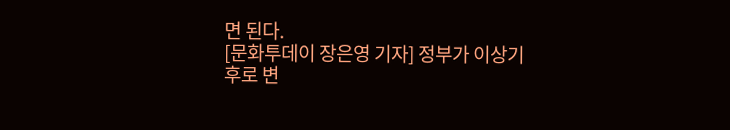면 된다.
[문화투데이 장은영 기자] 정부가 이상기후로 변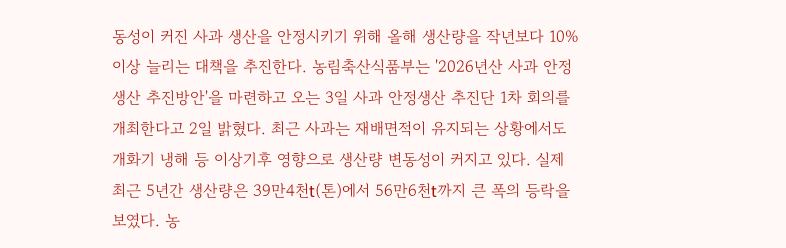동성이 커진 사과 생산을 안정시키기 위해 올해 생산량을 작년보다 10% 이상 늘리는 대책을 추진한다. 농림축산식품부는 '2026년산 사과 안정생산 추진방안'을 마련하고 오는 3일 사과 안정생산 추진단 1차 회의를 개최한다고 2일 밝혔다. 최근 사과는 재배면적이 유지되는 상황에서도 개화기 냉해 등 이상기후 영향으로 생산량 변동성이 커지고 있다. 실제 최근 5년간 생산량은 39만4천t(톤)에서 56만6천t까지 큰 폭의 등락을 보였다. 농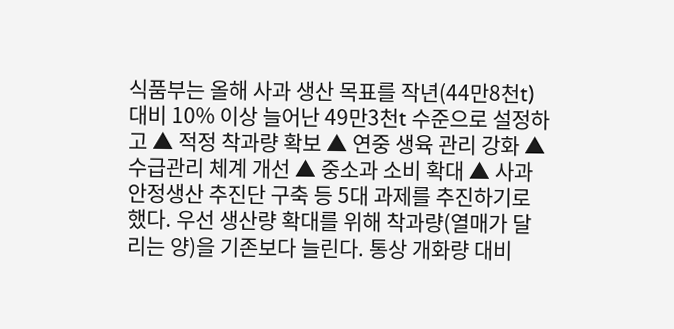식품부는 올해 사과 생산 목표를 작년(44만8천t) 대비 10% 이상 늘어난 49만3천t 수준으로 설정하고 ▲ 적정 착과량 확보 ▲ 연중 생육 관리 강화 ▲ 수급관리 체계 개선 ▲ 중소과 소비 확대 ▲ 사과 안정생산 추진단 구축 등 5대 과제를 추진하기로 했다. 우선 생산량 확대를 위해 착과량(열매가 달리는 양)을 기존보다 늘린다. 통상 개화량 대비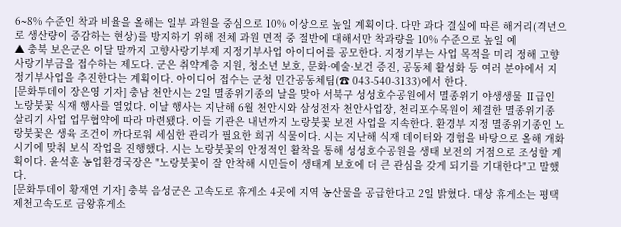6∼8% 수준인 착과 비율을 올해는 일부 과원을 중심으로 10% 이상으로 높일 계획이다. 다만 과다 결실에 따른 해거리(격년으로 생산량이 증감하는 현상)를 방지하기 위해 전체 과원 면적 중 절반에 대해서만 착과량을 10% 수준으로 높일 예
▲ 충북 보은군은 이달 말까지 고향사랑기부제 지정기부사업 아이디어를 공모한다. 지정기부는 사업 목적을 미리 정해 고향사랑기부금을 접수하는 제도다. 군은 취약계층 지원, 청소년 보호, 문화·예술·보건 증진, 공동체 활성화 등 여러 분야에서 지정기부사업을 추진한다는 계획이다. 아이디어 접수는 군청 민간공동체팀(☎ 043-540-3133)에서 한다.
[문화투데이 장은영 기자] 충남 천안시는 2일 멸종위기종의 날을 맞아 서북구 성성호수공원에서 멸종위기 야생생물 Ⅱ급인 노랑붓꽃 식재 행사를 열었다. 이날 행사는 지난해 6월 천안시와 삼성전자 천안사업장, 천리포수목원이 체결한 멸종위기종 살리기 사업 업무협약에 따라 마련됐다. 이들 기관은 내년까지 노랑붓꽃 보전 사업을 지속한다. 환경부 지정 멸종위기종인 노랑붓꽃은 생육 조건이 까다로워 세심한 관리가 필요한 희귀 식물이다. 시는 지난해 식재 데이터와 경험을 바탕으로 올해 개화 시기에 맞춰 보식 작업을 진행했다. 시는 노랑붓꽃의 안정적인 활착을 통해 성성호수공원을 생태 보전의 거점으로 조성할 계획이다. 윤석훈 농업환경국장은 "노랑붓꽃이 잘 안착해 시민들이 생태계 보호에 더 큰 관심을 갖게 되기를 기대한다"고 말했다.
[문화투데이 황재연 기자] 충북 음성군은 고속도로 휴게소 4곳에 지역 농산물을 공급한다고 2일 밝혔다. 대상 휴게소는 평택제천고속도로 금왕휴게소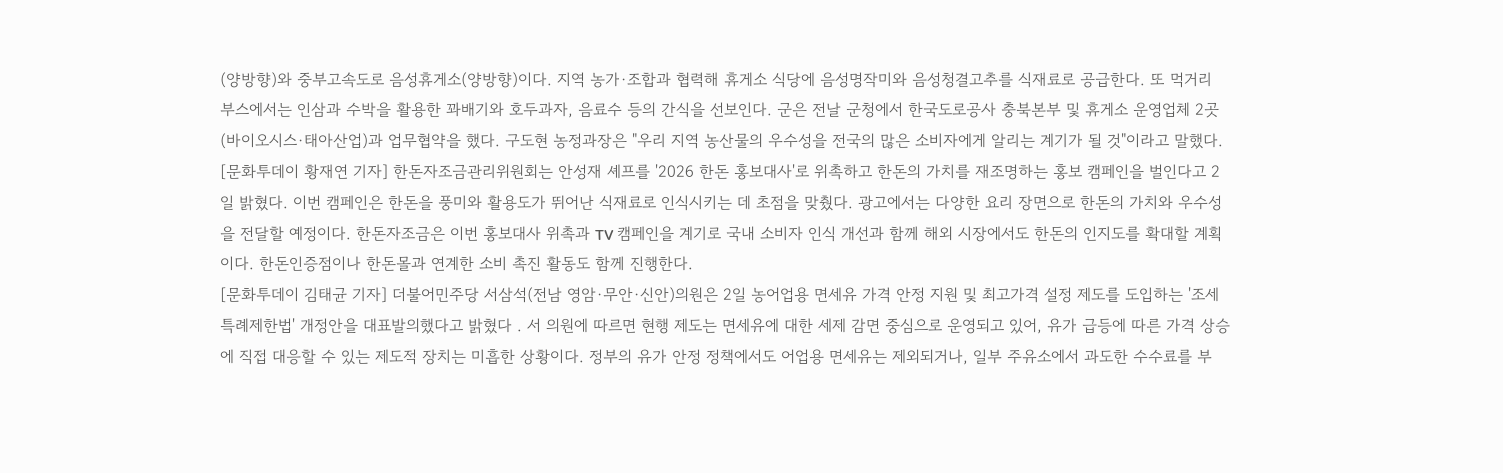(양방향)와 중부고속도로 음성휴게소(양방향)이다. 지역 농가·조합과 협력해 휴게소 식당에 음성명작미와 음성청결고추를 식재료로 공급한다. 또 먹거리 부스에서는 인삼과 수박을 활용한 꽈배기와 호두과자, 음료수 등의 간식을 선보인다. 군은 전날 군청에서 한국도로공사 충북본부 및 휴게소 운영업체 2곳(바이오시스·태아산업)과 업무협약을 했다. 구도현 농정과장은 "우리 지역 농산물의 우수성을 전국의 많은 소비자에게 알리는 계기가 될 것"이라고 말했다.
[문화투데이 황재연 기자] 한돈자조금관리위원회는 안성재 셰프를 '2026 한돈 홍보대사'로 위촉하고 한돈의 가치를 재조명하는 홍보 캠페인을 벌인다고 2일 밝혔다. 이번 캠페인은 한돈을 풍미와 활용도가 뛰어난 식재료로 인식시키는 데 초점을 맞췄다. 광고에서는 다양한 요리 장면으로 한돈의 가치와 우수성을 전달할 예정이다. 한돈자조금은 이번 홍보대사 위촉과 TV 캠페인을 계기로 국내 소비자 인식 개선과 함께 해외 시장에서도 한돈의 인지도를 확대할 계획이다. 한돈인증점이나 한돈몰과 연계한 소비 촉진 활동도 함께 진행한다.
[문화투데이 김태균 기자] 더불어민주당 서삼석(전남 영암·무안·신안)의원은 2일 농어업용 면세유 가격 안정 지원 및 최고가격 설정 제도를 도입하는 '조세특례제한법' 개정안을 대표발의했다고 밝혔다 . 서 의원에 따르면 현행 제도는 면세유에 대한 세제 감면 중심으로 운영되고 있어, 유가 급등에 따른 가격 상승에 직접 대응할 수 있는 제도적 장치는 미흡한 상황이다. 정부의 유가 안정 정책에서도 어업용 면세유는 제외되거나, 일부 주유소에서 과도한 수수료를 부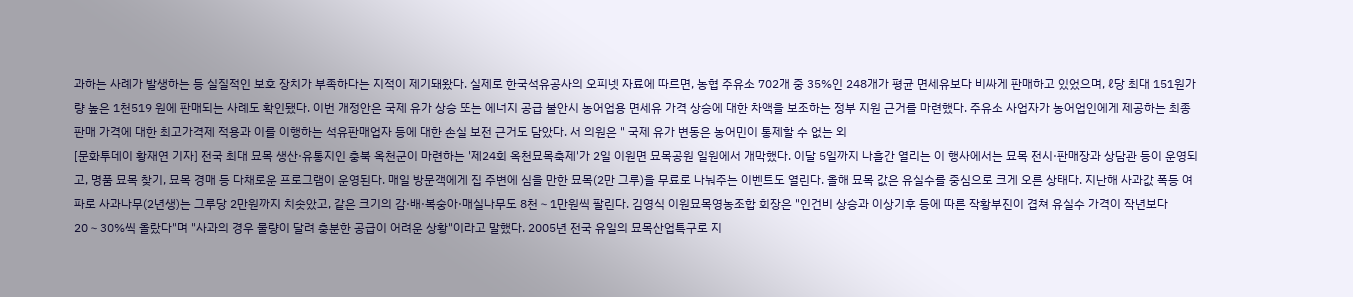과하는 사례가 발생하는 등 실질적인 보호 장치가 부족하다는 지적이 제기돼왔다. 실제로 한국석유공사의 오피넷 자료에 따르면, 농협 주유소 702개 중 35%인 248개가 평균 면세유보다 비싸게 판매하고 있었으며, ℓ당 최대 151원가량 높은 1천519 원에 판매되는 사례도 확인됐다. 이번 개정안은 국제 유가 상승 또는 에너지 공급 불안시 농어업용 면세유 가격 상승에 대한 차액을 보조하는 정부 지원 근거를 마련했다. 주유소 사업자가 농어업인에게 제공하는 최종 판매 가격에 대한 최고가격제 적용과 이를 이행하는 석유판매업자 등에 대한 손실 보전 근거도 담았다. 서 의원은 " 국제 유가 변동은 농어민이 통제할 수 없는 외
[문화투데이 황재연 기자] 전국 최대 묘목 생산·유통지인 충북 옥천군이 마련하는 '제24회 옥천묘목축제'가 2일 이원면 묘목공원 일원에서 개막했다. 이달 5일까지 나흘간 열리는 이 행사에서는 묘목 전시·판매장과 상담관 등이 운영되고, 명품 묘목 찾기, 묘목 경매 등 다채로운 프로그램이 운영된다. 매일 방문객에게 집 주변에 심을 만한 묘목(2만 그루)을 무료로 나눠주는 이벤트도 열린다. 올해 묘목 값은 유실수를 중심으로 크게 오른 상태다. 지난해 사과값 폭등 여파로 사과나무(2년생)는 그루당 2만원까지 치솟았고, 같은 크기의 감·배·복숭아·매실나무도 8천∼1만원씩 팔린다. 김영식 이원묘목영농조합 회장은 "인건비 상승과 이상기후 등에 따른 작황부진이 겹쳐 유실수 가격이 작년보다 20∼30%씩 올랐다"며 "사과의 경우 물량이 달려 충분한 공급이 어려운 상황"이라고 말했다. 2005년 전국 유일의 묘목산업특구로 지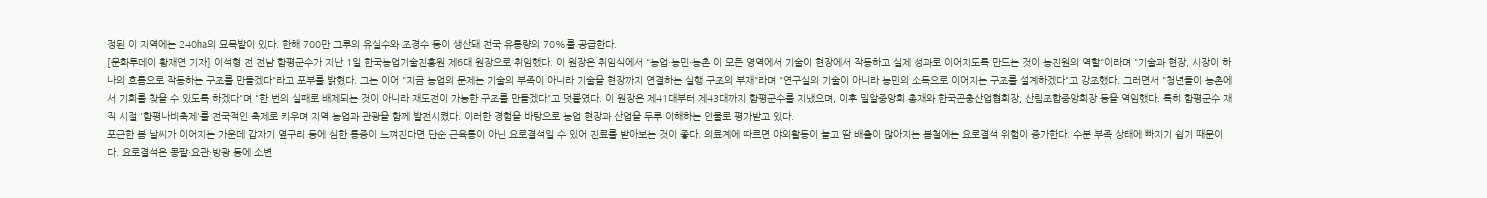정된 이 지역에는 240㏊의 묘목밭이 있다. 한해 700만 그루의 유실수와 조경수 등이 생산돼 전국 유통량의 70%를 공급한다.
[문화투데이 황재연 기자] 이석형 전 전남 함평군수가 지난 1일 한국농업기술진흥원 제6대 원장으로 취임했다. 이 원장은 취임식에서 "농업·농민·농촌 이 모든 영역에서 기술이 현장에서 작동하고 실제 성과로 이어지도록 만드는 것이 농진원의 역할"이라며 "기술과 현장, 시장이 하나의 흐름으로 작동하는 구조를 만들겠다"라고 포부를 밝혔다. 그는 이어 "지금 농업의 문제는 기술의 부족이 아니라 기술을 현장까지 연결하는 실행 구조의 부재"라며 "연구실의 기술이 아니라 농민의 소득으로 이어지는 구조를 설계하겠다"고 강조했다. 그러면서 "청년들이 농촌에서 기회를 찾을 수 있도록 하겠다"며 "한 번의 실패로 배제되는 것이 아니라 재도전이 가능한 구조를 만들겠다"고 덧붙였다. 이 원장은 제41대부터 제43대까지 함평군수를 지냈으며, 이후 밀알중앙회 총재와 한국곤충산업협회장, 산림조합중앙회장 등을 역임했다. 특히 함평군수 재직 시절 '함평나비축제'를 전국적인 축제로 키우며 지역 농업과 관광을 함께 발전시켰다. 이러한 경험을 바탕으로 농업 현장과 산업을 두루 이해하는 인물로 평가받고 있다.
포근한 봄 날씨가 이어지는 가운데 갑자기 옆구리 등에 심한 통증이 느껴진다면 단순 근육통이 아닌 요로결석일 수 있어 진료를 받아보는 것이 좋다. 의료계에 따르면 야외활동이 늘고 땀 배출이 많아지는 봄철에는 요로결석 위험이 증가한다. 수분 부족 상태에 빠지기 쉽기 때문이다. 요로결석은 콩팥·요관·방광 등에 소변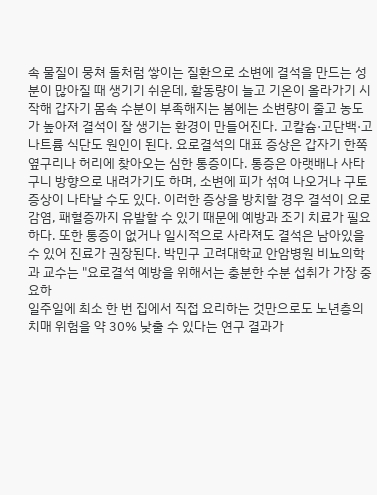속 물질이 뭉쳐 돌처럼 쌓이는 질환으로 소변에 결석을 만드는 성분이 많아질 때 생기기 쉬운데, 활동량이 늘고 기온이 올라가기 시작해 갑자기 몸속 수분이 부족해지는 봄에는 소변량이 줄고 농도가 높아져 결석이 잘 생기는 환경이 만들어진다. 고칼슘·고단백·고나트륨 식단도 원인이 된다. 요로결석의 대표 증상은 갑자기 한쪽 옆구리나 허리에 찾아오는 심한 통증이다. 통증은 아랫배나 사타구니 방향으로 내려가기도 하며, 소변에 피가 섞여 나오거나 구토 증상이 나타날 수도 있다. 이러한 증상을 방치할 경우 결석이 요로감염, 패혈증까지 유발할 수 있기 때문에 예방과 조기 치료가 필요하다. 또한 통증이 없거나 일시적으로 사라져도 결석은 남아있을 수 있어 진료가 권장된다. 박민구 고려대학교 안암병원 비뇨의학과 교수는 "요로결석 예방을 위해서는 충분한 수분 섭취가 가장 중요하
일주일에 최소 한 번 집에서 직접 요리하는 것만으로도 노년층의 치매 위험을 약 30% 낮출 수 있다는 연구 결과가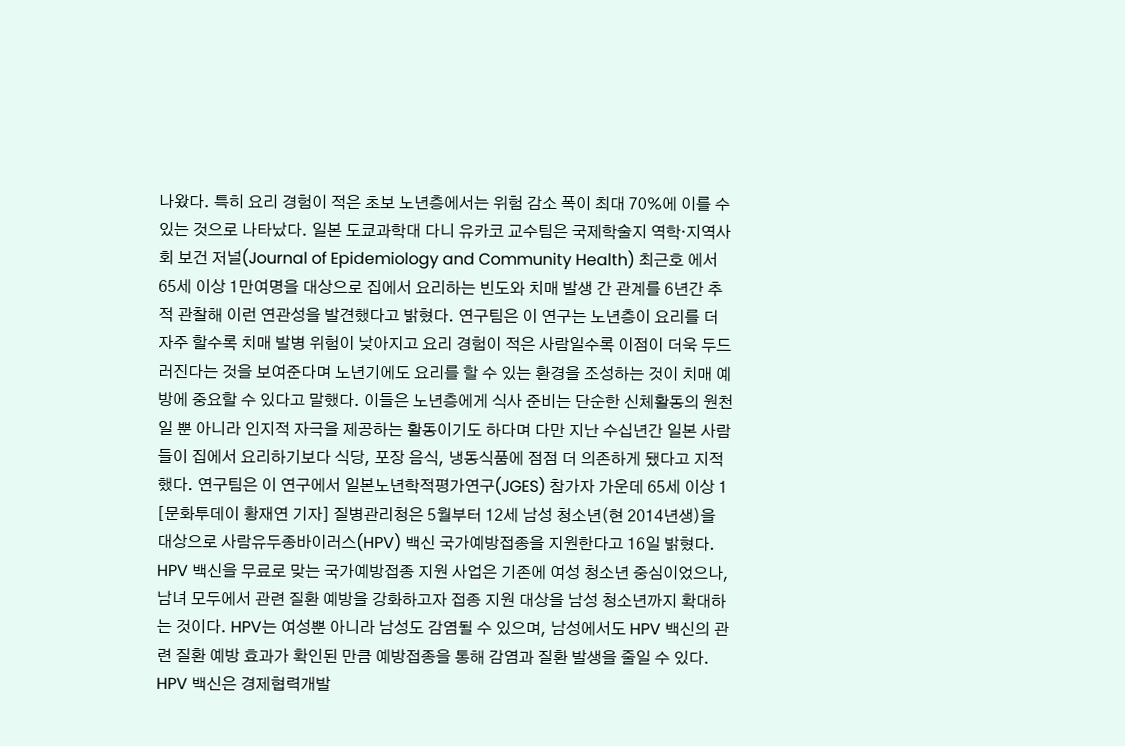나왔다. 특히 요리 경험이 적은 초보 노년층에서는 위험 감소 폭이 최대 70%에 이를 수 있는 것으로 나타났다. 일본 도쿄과학대 다니 유카코 교수팀은 국제학술지 역학·지역사회 보건 저널(Journal of Epidemiology and Community Health) 최근호 에서 65세 이상 1만여명을 대상으로 집에서 요리하는 빈도와 치매 발생 간 관계를 6년간 추적 관찰해 이런 연관성을 발견했다고 밝혔다. 연구팀은 이 연구는 노년층이 요리를 더 자주 할수록 치매 발병 위험이 낮아지고 요리 경험이 적은 사람일수록 이점이 더욱 두드러진다는 것을 보여준다며 노년기에도 요리를 할 수 있는 환경을 조성하는 것이 치매 예방에 중요할 수 있다고 말했다. 이들은 노년층에게 식사 준비는 단순한 신체활동의 원천일 뿐 아니라 인지적 자극을 제공하는 활동이기도 하다며 다만 지난 수십년간 일본 사람들이 집에서 요리하기보다 식당, 포장 음식, 냉동식품에 점점 더 의존하게 됐다고 지적했다. 연구팀은 이 연구에서 일본노년학적평가연구(JGES) 참가자 가운데 65세 이상 1
[문화투데이 황재연 기자] 질병관리청은 5월부터 12세 남성 청소년(현 2014년생)을 대상으로 사람유두종바이러스(HPV) 백신 국가예방접종을 지원한다고 16일 밝혔다. HPV 백신을 무료로 맞는 국가예방접종 지원 사업은 기존에 여성 청소년 중심이었으나, 남녀 모두에서 관련 질환 예방을 강화하고자 접종 지원 대상을 남성 청소년까지 확대하는 것이다. HPV는 여성뿐 아니라 남성도 감염될 수 있으며, 남성에서도 HPV 백신의 관련 질환 예방 효과가 확인된 만큼 예방접종을 통해 감염과 질환 발생을 줄일 수 있다. HPV 백신은 경제협력개발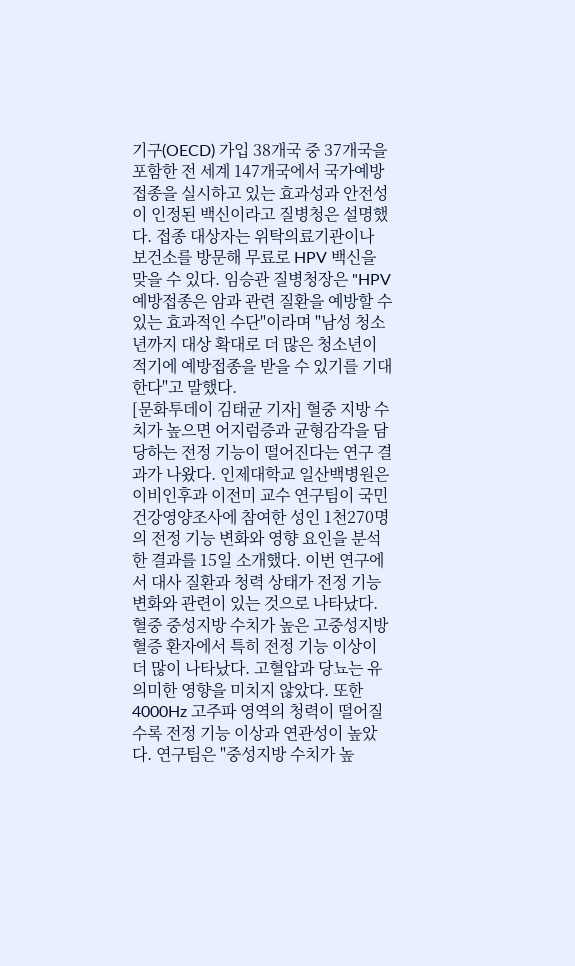기구(OECD) 가입 38개국 중 37개국을 포함한 전 세계 147개국에서 국가예방접종을 실시하고 있는 효과성과 안전성이 인정된 백신이라고 질병청은 설명했다. 접종 대상자는 위탁의료기관이나 보건소를 방문해 무료로 HPV 백신을 맞을 수 있다. 임승관 질병청장은 "HPV 예방접종은 암과 관련 질환을 예방할 수 있는 효과적인 수단"이라며 "남성 청소년까지 대상 확대로 더 많은 청소년이 적기에 예방접종을 받을 수 있기를 기대한다"고 말했다.
[문화투데이 김태균 기자] 혈중 지방 수치가 높으면 어지럼증과 균형감각을 담당하는 전정 기능이 떨어진다는 연구 결과가 나왔다. 인제대학교 일산백병원은 이비인후과 이전미 교수 연구팀이 국민건강영양조사에 참여한 성인 1천270명의 전정 기능 변화와 영향 요인을 분석한 결과를 15일 소개했다. 이번 연구에서 대사 질환과 청력 상태가 전정 기능 변화와 관련이 있는 것으로 나타났다. 혈중 중성지방 수치가 높은 고중성지방혈증 환자에서 특히 전정 기능 이상이 더 많이 나타났다. 고혈압과 당뇨는 유의미한 영향을 미치지 않았다. 또한 4000Hz 고주파 영역의 청력이 떨어질수록 전정 기능 이상과 연관성이 높았다. 연구팀은 "중성지방 수치가 높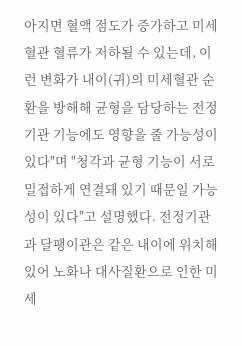아지면 혈액 점도가 증가하고 미세혈관 혈류가 저하될 수 있는데, 이런 변화가 내이(귀)의 미세혈관 순환을 방해해 균형을 담당하는 전정 기관 기능에도 영향을 줄 가능성이 있다"며 "청각과 균형 기능이 서로 밀접하게 연결돼 있기 때문일 가능성이 있다"고 설명했다. 전정기관과 달팽이관은 같은 내이에 위치해 있어 노화나 대사질환으로 인한 미세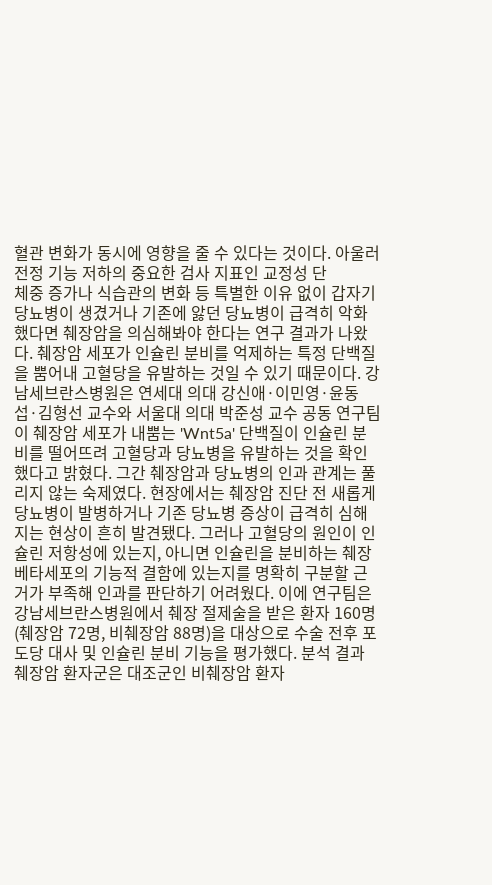혈관 변화가 동시에 영향을 줄 수 있다는 것이다. 아울러 전정 기능 저하의 중요한 검사 지표인 교정성 단
체중 증가나 식습관의 변화 등 특별한 이유 없이 갑자기 당뇨병이 생겼거나 기존에 앓던 당뇨병이 급격히 악화했다면 췌장암을 의심해봐야 한다는 연구 결과가 나왔다. 췌장암 세포가 인슐린 분비를 억제하는 특정 단백질을 뿜어내 고혈당을 유발하는 것일 수 있기 때문이다. 강남세브란스병원은 연세대 의대 강신애·이민영·윤동섭·김형선 교수와 서울대 의대 박준성 교수 공동 연구팀이 췌장암 세포가 내뿜는 'Wnt5a' 단백질이 인슐린 분비를 떨어뜨려 고혈당과 당뇨병을 유발하는 것을 확인했다고 밝혔다. 그간 췌장암과 당뇨병의 인과 관계는 풀리지 않는 숙제였다. 현장에서는 췌장암 진단 전 새롭게 당뇨병이 발병하거나 기존 당뇨병 증상이 급격히 심해지는 현상이 흔히 발견됐다. 그러나 고혈당의 원인이 인슐린 저항성에 있는지, 아니면 인슐린을 분비하는 췌장 베타세포의 기능적 결함에 있는지를 명확히 구분할 근거가 부족해 인과를 판단하기 어려웠다. 이에 연구팀은 강남세브란스병원에서 췌장 절제술을 받은 환자 160명(췌장암 72명, 비췌장암 88명)을 대상으로 수술 전후 포도당 대사 및 인슐린 분비 기능을 평가했다. 분석 결과 췌장암 환자군은 대조군인 비췌장암 환자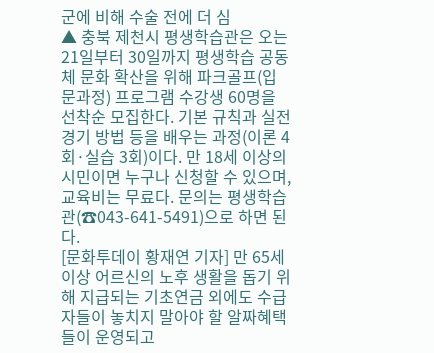군에 비해 수술 전에 더 심
▲ 충북 제천시 평생학습관은 오는 21일부터 30일까지 평생학습 공동체 문화 확산을 위해 파크골프(입문과정) 프로그램 수강생 60명을 선착순 모집한다. 기본 규칙과 실전 경기 방법 등을 배우는 과정(이론 4회·실습 3회)이다. 만 18세 이상의 시민이면 누구나 신청할 수 있으며, 교육비는 무료다. 문의는 평생학습관(☎043-641-5491)으로 하면 된다.
[문화투데이 황재연 기자] 만 65세 이상 어르신의 노후 생활을 돕기 위해 지급되는 기초연금 외에도 수급자들이 놓치지 말아야 할 알짜혜택들이 운영되고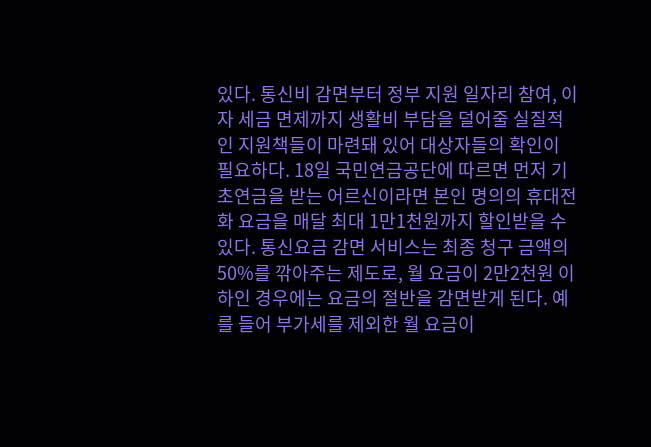있다. 통신비 감면부터 정부 지원 일자리 참여, 이자 세금 면제까지 생활비 부담을 덜어줄 실질적인 지원책들이 마련돼 있어 대상자들의 확인이 필요하다. 18일 국민연금공단에 따르면 먼저 기초연금을 받는 어르신이라면 본인 명의의 휴대전화 요금을 매달 최대 1만1천원까지 할인받을 수 있다. 통신요금 감면 서비스는 최종 청구 금액의 50%를 깎아주는 제도로, 월 요금이 2만2천원 이하인 경우에는 요금의 절반을 감면받게 된다. 예를 들어 부가세를 제외한 월 요금이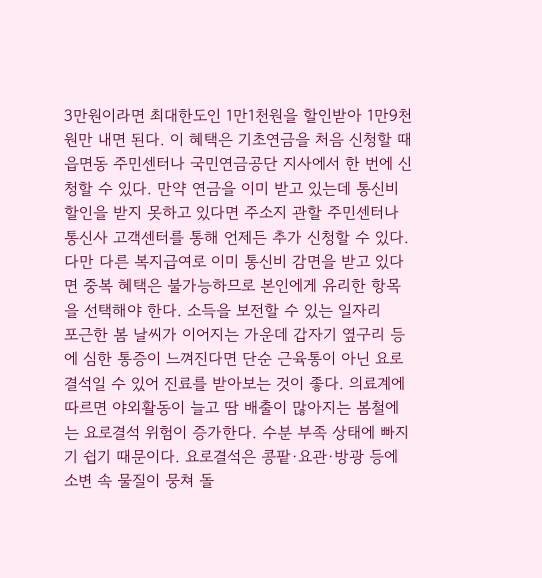3만원이라면 최대한도인 1만1천원을 할인받아 1만9천원만 내면 된다. 이 혜택은 기초연금을 처음 신청할 때 읍면동 주민센터나 국민연금공단 지사에서 한 번에 신청할 수 있다. 만약 연금을 이미 받고 있는데 통신비 할인을 받지 못하고 있다면 주소지 관할 주민센터나 통신사 고객센터를 통해 언제든 추가 신청할 수 있다. 다만 다른 복지급여로 이미 통신비 감면을 받고 있다면 중복 혜택은 불가능하므로 본인에게 유리한 항목을 선택해야 한다. 소득을 보전할 수 있는 일자리
포근한 봄 날씨가 이어지는 가운데 갑자기 옆구리 등에 심한 통증이 느껴진다면 단순 근육통이 아닌 요로결석일 수 있어 진료를 받아보는 것이 좋다. 의료계에 따르면 야외활동이 늘고 땀 배출이 많아지는 봄철에는 요로결석 위험이 증가한다. 수분 부족 상태에 빠지기 쉽기 때문이다. 요로결석은 콩팥·요관·방광 등에 소변 속 물질이 뭉쳐 돌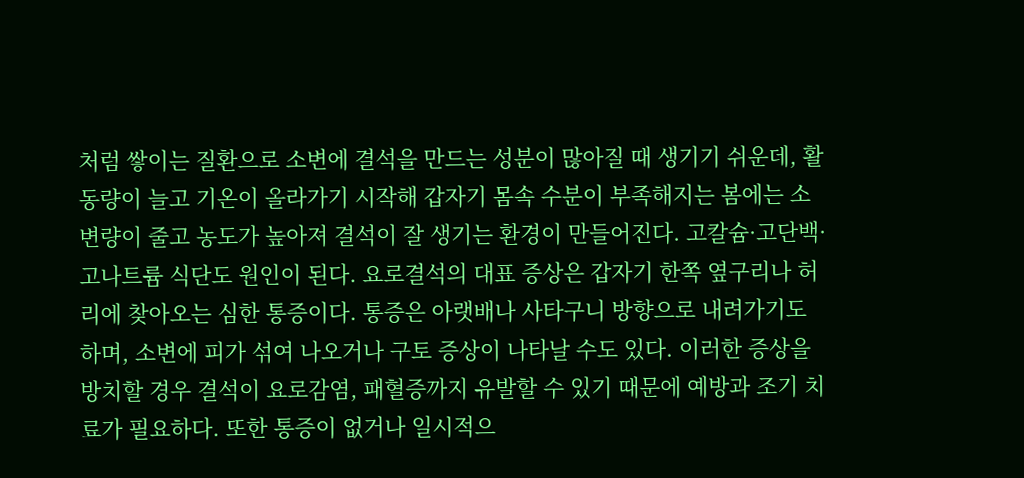처럼 쌓이는 질환으로 소변에 결석을 만드는 성분이 많아질 때 생기기 쉬운데, 활동량이 늘고 기온이 올라가기 시작해 갑자기 몸속 수분이 부족해지는 봄에는 소변량이 줄고 농도가 높아져 결석이 잘 생기는 환경이 만들어진다. 고칼슘·고단백·고나트륨 식단도 원인이 된다. 요로결석의 대표 증상은 갑자기 한쪽 옆구리나 허리에 찾아오는 심한 통증이다. 통증은 아랫배나 사타구니 방향으로 내려가기도 하며, 소변에 피가 섞여 나오거나 구토 증상이 나타날 수도 있다. 이러한 증상을 방치할 경우 결석이 요로감염, 패혈증까지 유발할 수 있기 때문에 예방과 조기 치료가 필요하다. 또한 통증이 없거나 일시적으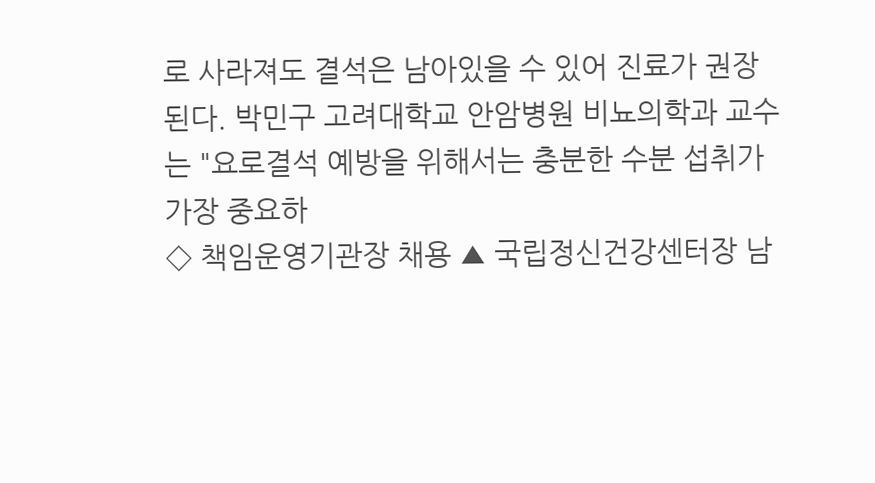로 사라져도 결석은 남아있을 수 있어 진료가 권장된다. 박민구 고려대학교 안암병원 비뇨의학과 교수는 "요로결석 예방을 위해서는 충분한 수분 섭취가 가장 중요하
◇ 책임운영기관장 채용 ▲ 국립정신건강센터장 남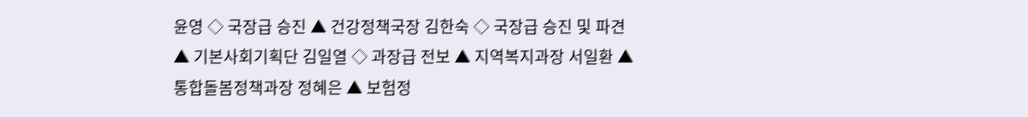윤영 ◇ 국장급 승진 ▲ 건강정책국장 김한숙 ◇ 국장급 승진 및 파견 ▲ 기본사회기획단 김일열 ◇ 과장급 전보 ▲ 지역복지과장 서일환 ▲ 통합돌봄정책과장 정혜은 ▲ 보험정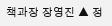책과장 장영진 ▲ 정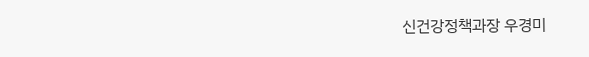신건강정책과장 우경미